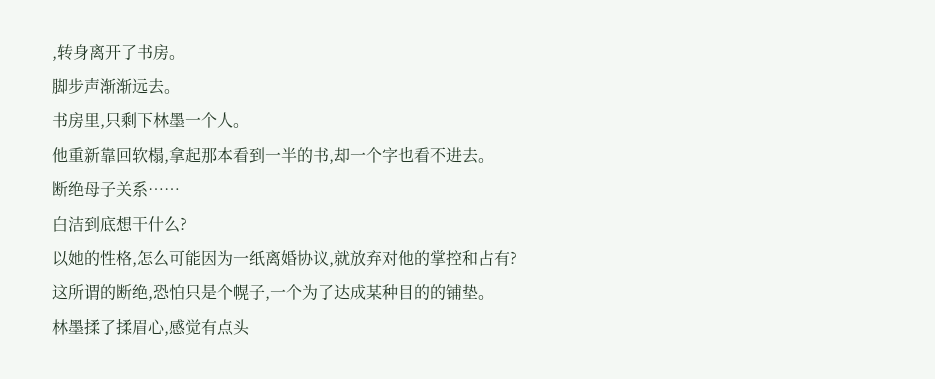,转身离开了书房。
脚步声渐渐远去。
书房里,只剩下林墨一个人。
他重新靠回软榻,拿起那本看到一半的书,却一个字也看不进去。
断绝母子关系……
白洁到底想干什么?
以她的性格,怎么可能因为一纸离婚协议,就放弃对他的掌控和占有?
这所谓的断绝,恐怕只是个幌子,一个为了达成某种目的的铺垫。
林墨揉了揉眉心,感觉有点头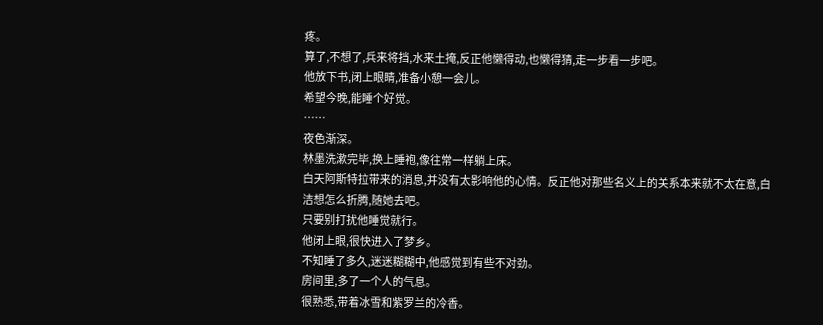疼。
算了,不想了,兵来将挡,水来土掩,反正他懒得动,也懒得猜,走一步看一步吧。
他放下书,闭上眼睛,准备小憩一会儿。
希望今晚,能睡个好觉。
……
夜色渐深。
林墨洗漱完毕,换上睡袍,像往常一样躺上床。
白天阿斯特拉带来的消息,并没有太影响他的心情。反正他对那些名义上的关系本来就不太在意,白洁想怎么折腾,随她去吧。
只要别打扰他睡觉就行。
他闭上眼,很快进入了梦乡。
不知睡了多久,迷迷糊糊中,他感觉到有些不对劲。
房间里,多了一个人的气息。
很熟悉,带着冰雪和紫罗兰的冷香。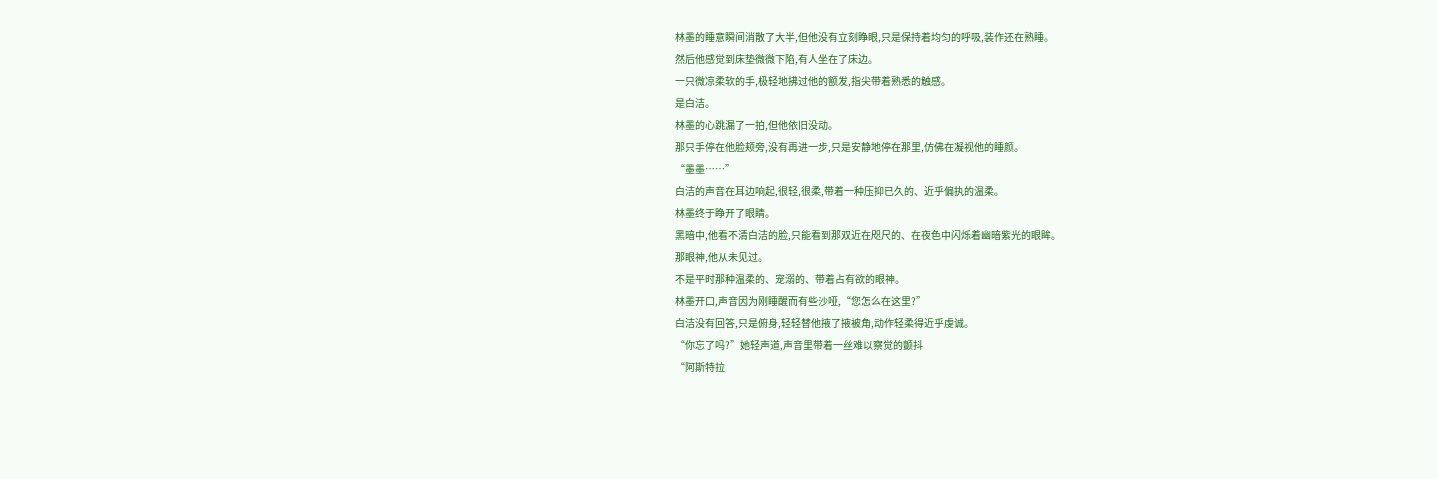林墨的睡意瞬间消散了大半,但他没有立刻睁眼,只是保持着均匀的呼吸,装作还在熟睡。
然后他感觉到床垫微微下陷,有人坐在了床边。
一只微凉柔软的手,极轻地拂过他的额发,指尖带着熟悉的触感。
是白洁。
林墨的心跳漏了一拍,但他依旧没动。
那只手停在他脸颊旁,没有再进一步,只是安静地停在那里,仿佛在凝视他的睡颜。
“墨墨……”
白洁的声音在耳边响起,很轻,很柔,带着一种压抑已久的、近乎偏执的温柔。
林墨终于睁开了眼睛。
黑暗中,他看不清白洁的脸,只能看到那双近在咫尺的、在夜色中闪烁着幽暗紫光的眼眸。
那眼神,他从未见过。
不是平时那种温柔的、宠溺的、带着占有欲的眼神。
林墨开口,声音因为刚睡醒而有些沙哑,“您怎么在这里?”
白洁没有回答,只是俯身,轻轻替他掖了掖被角,动作轻柔得近乎虔诚。
“你忘了吗?”她轻声道,声音里带着一丝难以察觉的颤抖
“阿斯特拉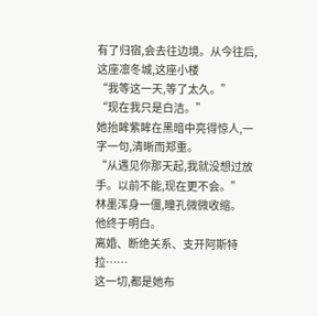有了归宿,会去往边境。从今往后,这座凛冬城,这座小楼
“我等这一天,等了太久。”
“现在我只是白洁。”
她抬眸紫眸在黑暗中亮得惊人,一字一句,清晰而郑重。
“从遇见你那天起,我就没想过放手。以前不能,现在更不会。”
林墨浑身一僵,瞳孔微微收缩。
他终于明白。
离婚、断绝关系、支开阿斯特拉……
这一切,都是她布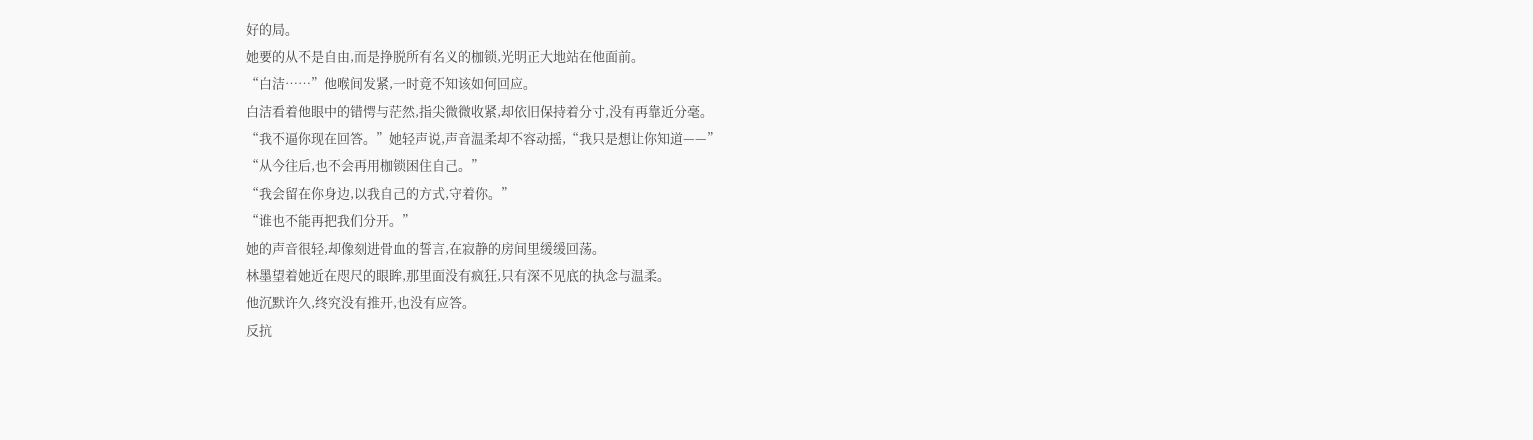好的局。
她要的从不是自由,而是挣脱所有名义的枷锁,光明正大地站在他面前。
“白洁……”他喉间发紧,一时竟不知该如何回应。
白洁看着他眼中的错愕与茫然,指尖微微收紧,却依旧保持着分寸,没有再靠近分毫。
“我不逼你现在回答。”她轻声说,声音温柔却不容动摇,“我只是想让你知道——”
“从今往后,也不会再用枷锁困住自己。”
“我会留在你身边,以我自己的方式,守着你。”
“谁也不能再把我们分开。”
她的声音很轻,却像刻进骨血的誓言,在寂静的房间里缓缓回荡。
林墨望着她近在咫尺的眼眸,那里面没有疯狂,只有深不见底的执念与温柔。
他沉默许久,终究没有推开,也没有应答。
反抗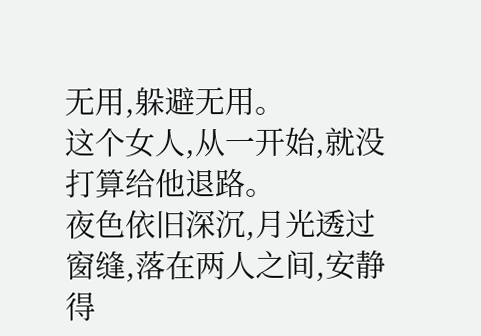无用,躲避无用。
这个女人,从一开始,就没打算给他退路。
夜色依旧深沉,月光透过窗缝,落在两人之间,安静得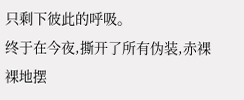只剩下彼此的呼吸。
终于在今夜,撕开了所有伪装,赤裸裸地摆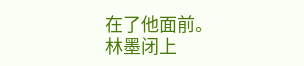在了他面前。
林墨闭上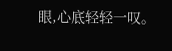眼,心底轻轻一叹。